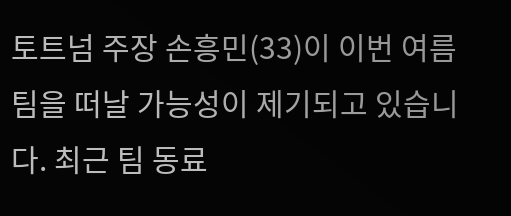토트넘 주장 손흥민(33)이 이번 여름 팀을 떠날 가능성이 제기되고 있습니다. 최근 팀 동료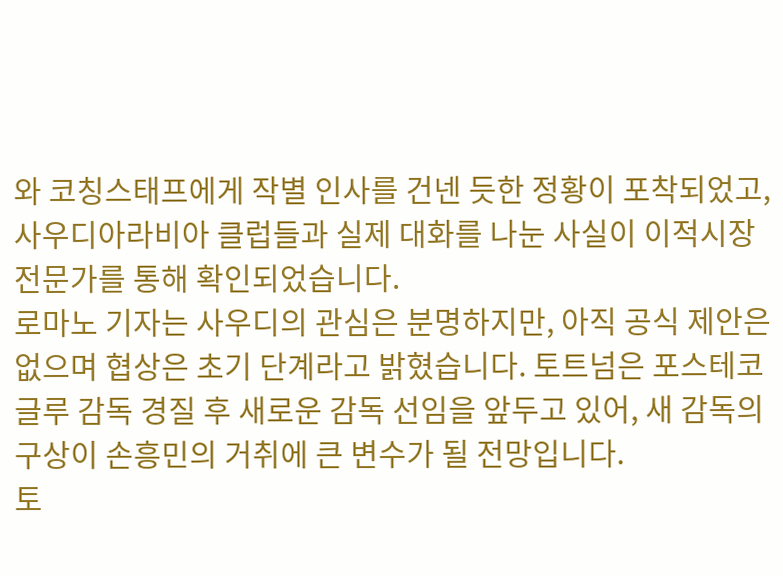와 코칭스태프에게 작별 인사를 건넨 듯한 정황이 포착되었고, 사우디아라비아 클럽들과 실제 대화를 나눈 사실이 이적시장 전문가를 통해 확인되었습니다.
로마노 기자는 사우디의 관심은 분명하지만, 아직 공식 제안은 없으며 협상은 초기 단계라고 밝혔습니다. 토트넘은 포스테코글루 감독 경질 후 새로운 감독 선임을 앞두고 있어, 새 감독의 구상이 손흥민의 거취에 큰 변수가 될 전망입니다.
토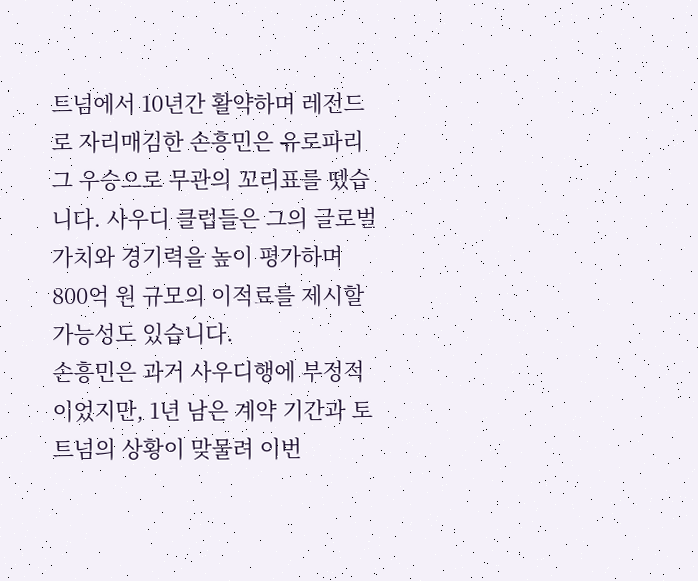트넘에서 10년간 활약하며 레전드로 자리매김한 손흥민은 유로파리그 우승으로 무관의 꼬리표를 뗐습니다. 사우디 클럽들은 그의 글로벌 가치와 경기력을 높이 평가하며 800억 원 규모의 이적료를 제시할 가능성도 있습니다.
손흥민은 과거 사우디행에 부정적이었지만, 1년 남은 계약 기간과 토트넘의 상황이 맞물려 이번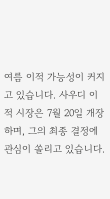여름 이적 가능성이 커지고 있습니다. 사우디 이적 시장은 7월 20일 개장하며, 그의 최종 결정에 관심이 쏠리고 있습니다.